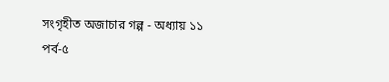সংগৃহীত অজাচার গল্প - অধ্যায় ১১
পর্ব-৫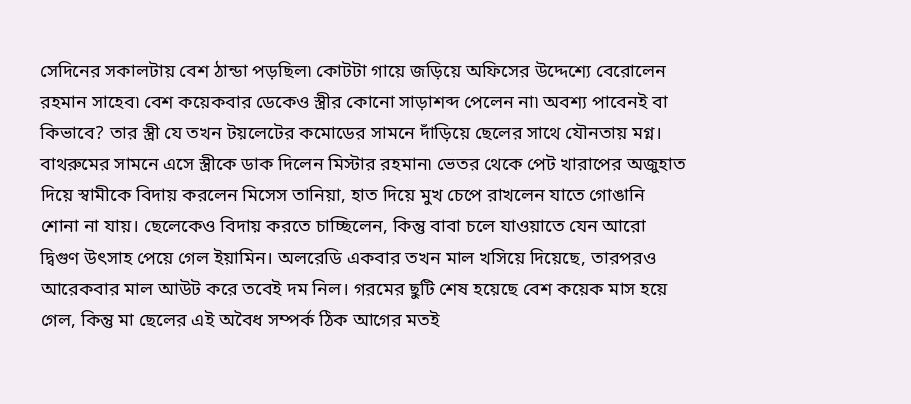সেদিনের সকালটায় বেশ ঠান্ডা পড়ছিল৷ কোটটা গায়ে জড়িয়ে অফিসের উদ্দেশ্যে বেরোলেন রহমান সাহেব৷ বেশ কয়েকবার ডেকেও স্ত্রীর কোনো সাড়াশব্দ পেলেন না৷ অবশ্য পাবেনই বা কিভাবে? তার স্ত্রী যে তখন টয়লেটের কমোডের সামনে দাঁড়িয়ে ছেলের সাথে যৌনতায় মগ্ন। বাথরুমের সামনে এসে স্ত্রীকে ডাক দিলেন মিস্টার রহমান৷ ভেতর থেকে পেট খারাপের অজুহাত দিয়ে স্বামীকে বিদায় করলেন মিসেস তানিয়া, হাত দিয়ে মুখ চেপে রাখলেন যাতে গোঙানি শোনা না যায়। ছেলেকেও বিদায় করতে চাচ্ছিলেন, কিন্তু বাবা চলে যাওয়াতে যেন আরো দ্বিগুণ উৎসাহ পেয়ে গেল ইয়ামিন। অলরেডি একবার তখন মাল খসিয়ে দিয়েছে, তারপরও আরেকবার মাল আউট করে তবেই দম নিল। গরমের ছুটি শেষ হয়েছে বেশ কয়েক মাস হয়ে গেল, কিন্তু মা ছেলের এই অবৈধ সম্পর্ক ঠিক আগের মতই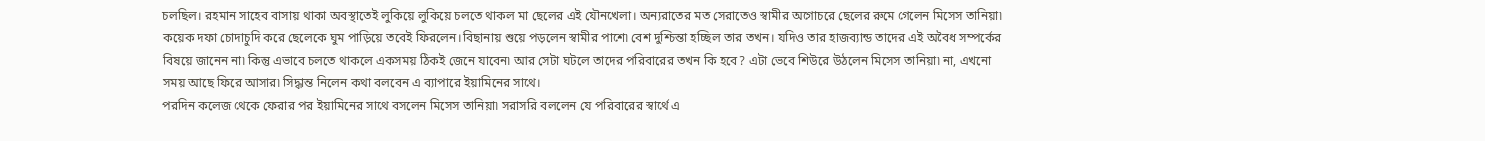চলছিল। রহমান সাহেব বাসায় থাকা অবস্থাতেই লুকিয়ে লুকিয়ে চলতে থাকল মা ছেলের এই যৌনখেলা। অন্যরাতের মত সেরাতেও স্বামীর অগোচরে ছেলের রুমে গেলেন মিসেস তানিয়া৷ কয়েক দফা চোদাচুদি করে ছেলেকে ঘুম পাড়িয়ে তবেই ফিরলেন।বিছানায় শুয়ে পড়লেন স্বামীর পাশে৷ বেশ দুশ্চিন্তা হচ্ছিল তার তখন। যদিও তার হাজব্যান্ড তাদের এই অবৈধ সম্পর্কের বিষয়ে জানেন না৷ কিন্তু এভাবে চলতে থাকলে একসময় ঠিকই জেনে যাবেন৷ আর সেটা ঘটলে তাদের পরিবারের তখন কি হবে? এটা ভেবে শিউরে উঠলেন মিসেস তানিয়া৷ না, এখনো সময় আছে ফিরে আসার৷ সিদ্ধান্ত নিলেন কথা বলবেন এ ব্যাপারে ইয়ামিনের সাথে।
পরদিন কলেজ থেকে ফেরার পর ইয়ামিনের সাথে বসলেন মিসেস তানিয়া৷ সরাসরি বললেন যে পরিবারের স্বার্থে এ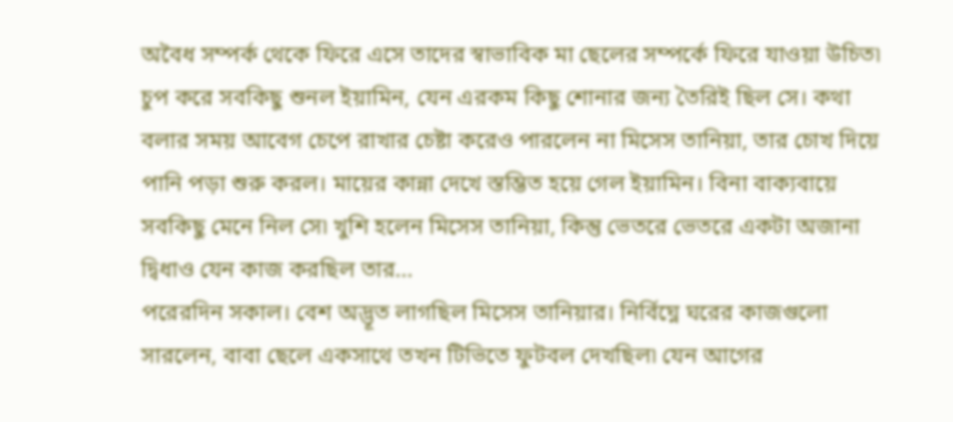অবৈধ সম্পর্ক থেকে ফিরে এসে তাদের স্বাভাবিক মা ছেলের সম্পর্কে ফিরে যাওয়া উচিত৷ চুপ করে সবকিছু শুনল ইয়ামিন, যেন এরকম কিছু শোনার জন্য তৈরিই ছিল সে। কথা বলার সময় আবেগ চেপে রাখার চেষ্টা করেও পারলেন না মিসেস তানিয়া, তার চোখ দিয়ে পানি পড়া শুরু করল। মায়ের কান্না দেখে স্তম্ভিত হয়ে গেল ইয়ামিন। বিনা বাক্যবায়ে সবকিছু মেনে নিল সে৷ খুশি হলেন মিসেস তানিয়া, কিন্তু ভেতরে ভেতরে একটা অজানা দ্বিধাও যেন কাজ করছিল তার...
পরেরদিন সকাল। বেশ অদ্ভূত লাগছিল মিসেস তানিয়ার। নির্বিঘ্নে ঘরের কাজগুলো সারলেন, বাবা ছেলে একসাথে তখন টিভিতে ফুটবল দেখছিল৷ যেন আগের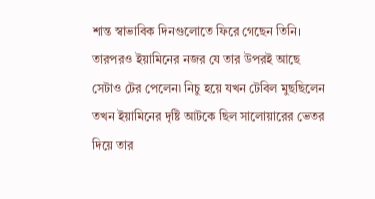শান্ত স্বাভাবিক দিনগুলোতে ফিরে গেছেন তিনি। তারপরও ইয়ামিনের নজর যে তার উপরই আছে সেটাও টের পেলেন৷ নিচু হয়ে যখন টেবিল মুছছিলেন তখন ইয়ামিনের দৃষ্টি আটকে ছিল সালোয়ারের ভেতর দিয়ে তার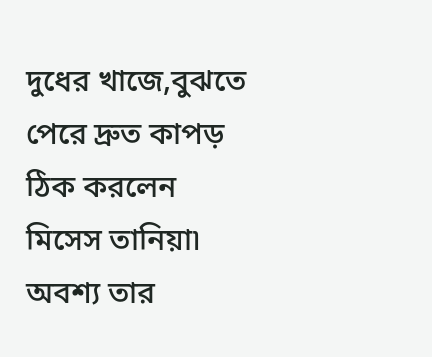দুধের খাজে,বুঝতে পেরে দ্রুত কাপড় ঠিক করলেন মিসেস তানিয়া৷ অবশ্য তার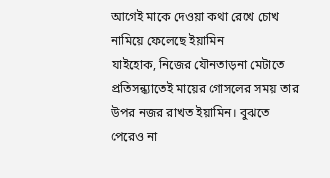আগেই মাকে দেওয়া কথা রেখে চোখ নামিয়ে ফেলেছে ইয়ামিন
যাইহোক, নিজের যৌনতাড়না মেটাতে প্রতিসন্ধ্যাতেই মায়ের গোসলের সময় তার উপর নজর রাখত ইয়ামিন। বুঝতে পেরেও না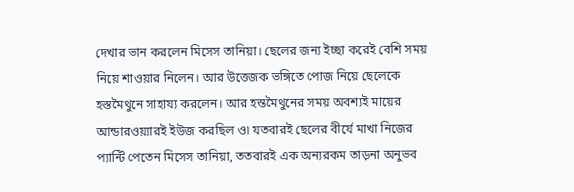দেখার ভান করলেন মিসেস তানিয়া। ছেলের জন্য ইচ্ছা করেই বেশি সময় নিয়ে শাওয়ার নিলেন। আর উত্তেজক ভঙ্গিতে পোজ নিয়ে ছেলেকে হস্তমৈথুনে সাহায্য করলেন। আর হস্তমৈথুনের সময় অবশ্যই মায়ের আন্ডারওয়্যারই ইউজ করছিল ও৷ যতবারই ছেলের বীর্যে মাখা নিজের প্যান্টি পেতেন মিসেস তানিয়া, ততবারই এক অন্যরকম তাড়না অনুভব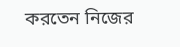করতেন নিজের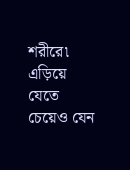শরীরে৷ এড়িয়ে যেতে চেয়েও যেন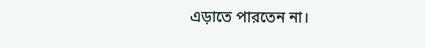এড়াতে পারতেন না।